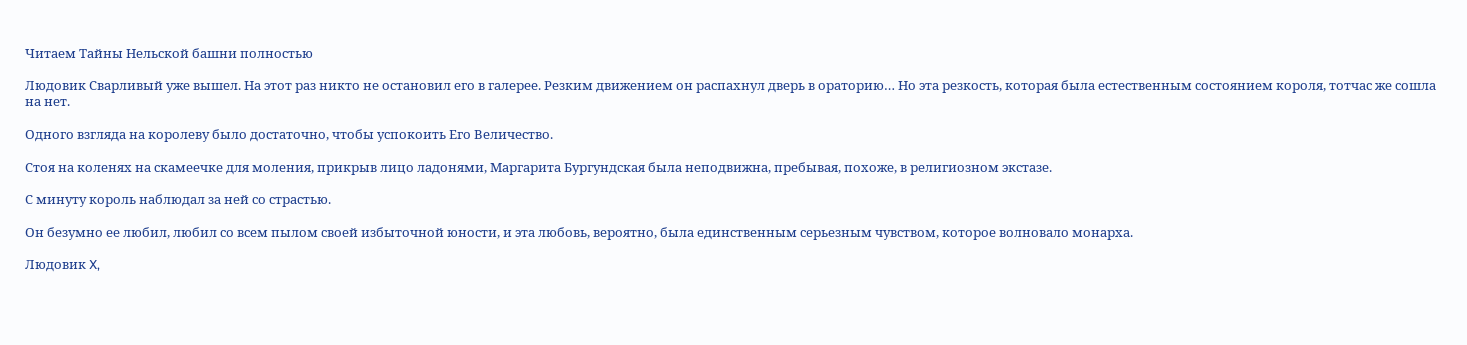Читаем Тайны Нельской башни полностью

Людовик Сварливый уже вышел. На этот раз никто не остановил его в галерее. Резким движением он распахнул дверь в ораторию… Но эта резкость, которая была естественным состоянием короля, тотчас же сошла на нет.

Одного взгляда на королеву было достаточно, чтобы успокоить Его Величество.

Стоя на коленях на скамеечке для моления, прикрыв лицо ладонями, Маргарита Бургундская была неподвижна, пребывая, похоже, в религиозном экстазе.

С минуту король наблюдал за ней со страстью.

Он безумно ее любил, любил со всем пылом своей избыточной юности, и эта любовь, вероятно, была единственным серьезным чувством, которое волновало монарха.

Людовик X,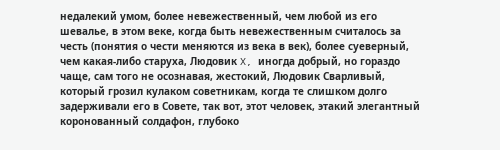недалекий умом, более невежественный, чем любой из его шевалье, в этом веке, когда быть невежественным считалось за честь (понятия о чести меняются из века в век), более суеверный, чем какая-либо старуха, Людовик X, иногда добрый, но гораздо чаще, сам того не осознавая, жестокий, Людовик Сварливый, который грозил кулаком советникам, когда те слишком долго задерживали его в Совете, так вот, этот человек, этакий элегантный коронованный солдафон, глубоко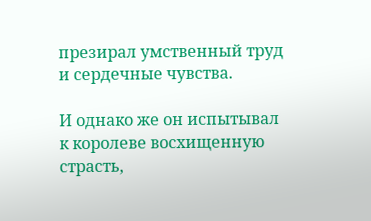презирал умственный труд и сердечные чувства.

И однако же он испытывал к королеве восхищенную страсть,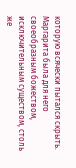которую всячески пытался скрыть. Маргарита была для него своеобразным божеством, исключительным существом, столь же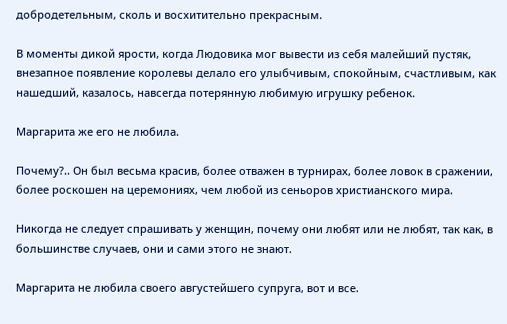добродетельным, сколь и восхитительно прекрасным.

В моменты дикой ярости, когда Людовика мог вывести из себя малейший пустяк, внезапное появление королевы делало его улыбчивым, спокойным, счастливым, как нашедший, казалось, навсегда потерянную любимую игрушку ребенок.

Маргарита же его не любила.

Почему?.. Он был весьма красив, более отважен в турнирах, более ловок в сражении, более роскошен на церемониях, чем любой из сеньоров христианского мира.

Никогда не следует спрашивать у женщин, почему они любят или не любят, так как, в большинстве случаев, они и сами этого не знают.

Маргарита не любила своего августейшего супруга, вот и все.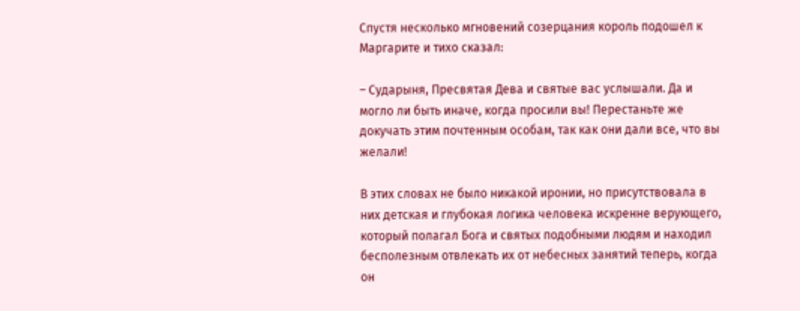Спустя несколько мгновений созерцания король подошел к Маргарите и тихо сказал:

– Сударыня, Пресвятая Дева и святые вас услышали. Да и могло ли быть иначе, когда просили вы! Перестаньте же докучать этим почтенным особам, так как они дали все, что вы желали!

В этих словах не было никакой иронии, но присутствовала в них детская и глубокая логика человека искренне верующего, который полагал Бога и святых подобными людям и находил бесполезным отвлекать их от небесных занятий теперь, когда он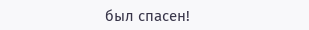был спасен!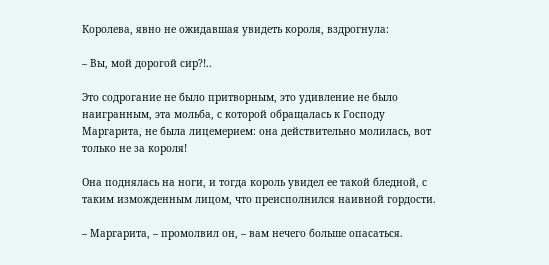Королева, явно не ожидавшая увидеть короля, вздрогнула:

– Вы, мой дорогой сир?!..

Это содрогание не было притворным, это удивление не было наигранным, эта мольба, с которой обращалась к Господу Маргарита, не была лицемерием: она действительно молилась, вот только не за короля!

Она поднялась на ноги, и тогда король увидел ее такой бледной, с таким изможденным лицом, что преисполнился наивной гордости.

– Маргарита, – промолвил он, – вам нечего больше опасаться.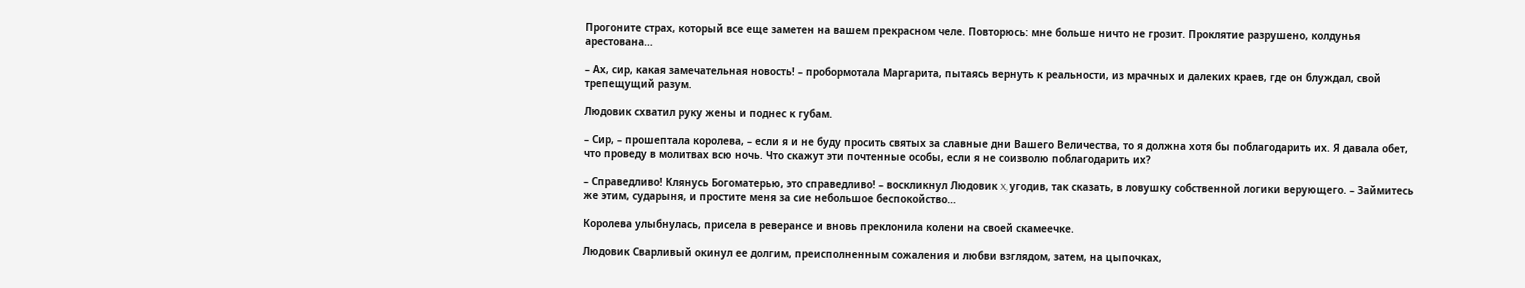Прогоните страх, который все еще заметен на вашем прекрасном челе. Повторюсь: мне больше ничто не грозит. Проклятие разрушено, колдунья арестована…

– Ах, сир, какая замечательная новость! – пробормотала Маргарита, пытаясь вернуть к реальности, из мрачных и далеких краев, где он блуждал, свой трепещущий разум.

Людовик схватил руку жены и поднес к губам.

– Сир, – прошептала королева, – если я и не буду просить святых за славные дни Вашего Величества, то я должна хотя бы поблагодарить их. Я давала обет, что проведу в молитвах всю ночь. Что скажут эти почтенные особы, если я не соизволю поблагодарить их?

– Справедливо! Клянусь Богоматерью, это справедливо! – воскликнул Людовик X, угодив, так сказать, в ловушку собственной логики верующего. – Займитесь же этим, сударыня, и простите меня за сие небольшое беспокойство…

Королева улыбнулась, присела в реверансе и вновь преклонила колени на своей скамеечке.

Людовик Сварливый окинул ее долгим, преисполненным сожаления и любви взглядом, затем, на цыпочках,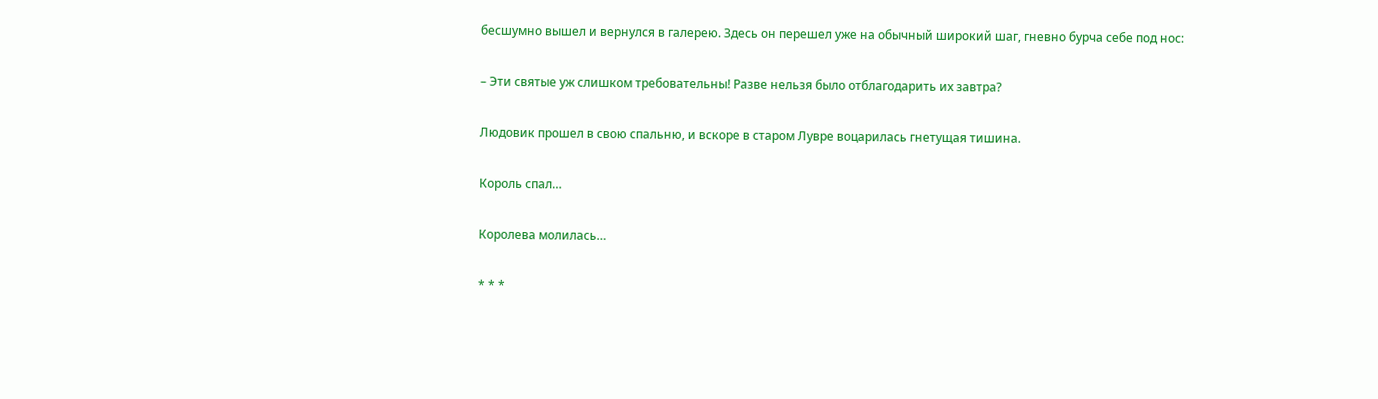бесшумно вышел и вернулся в галерею. Здесь он перешел уже на обычный широкий шаг, гневно бурча себе под нос:

– Эти святые уж слишком требовательны! Разве нельзя было отблагодарить их завтра?

Людовик прошел в свою спальню, и вскоре в старом Лувре воцарилась гнетущая тишина.

Король спал…

Королева молилась…

* * *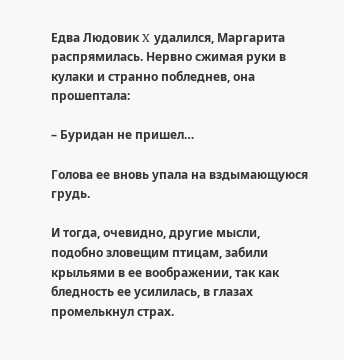Едва Людовик X удалился, Маргарита распрямилась. Нервно сжимая руки в кулаки и странно побледнев, она прошептала:

– Буридан не пришел…

Голова ее вновь упала на вздымающуюся грудь.

И тогда, очевидно, другие мысли, подобно зловещим птицам, забили крыльями в ее воображении, так как бледность ее усилилась, в глазах промелькнул страх.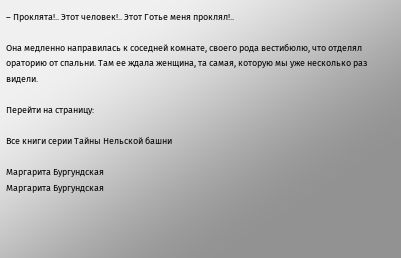– Проклята!.. Этот человек!.. Этот Готье меня проклял!..

Она медленно направилась к соседней комнате, своего рода вестибюлю, что отделял ораторию от спальни. Там ее ждала женщина, та самая, которую мы уже несколько раз видели.

Перейти на страницу:

Все книги серии Тайны Нельской башни

Маргарита Бургундская
Маргарита Бургундская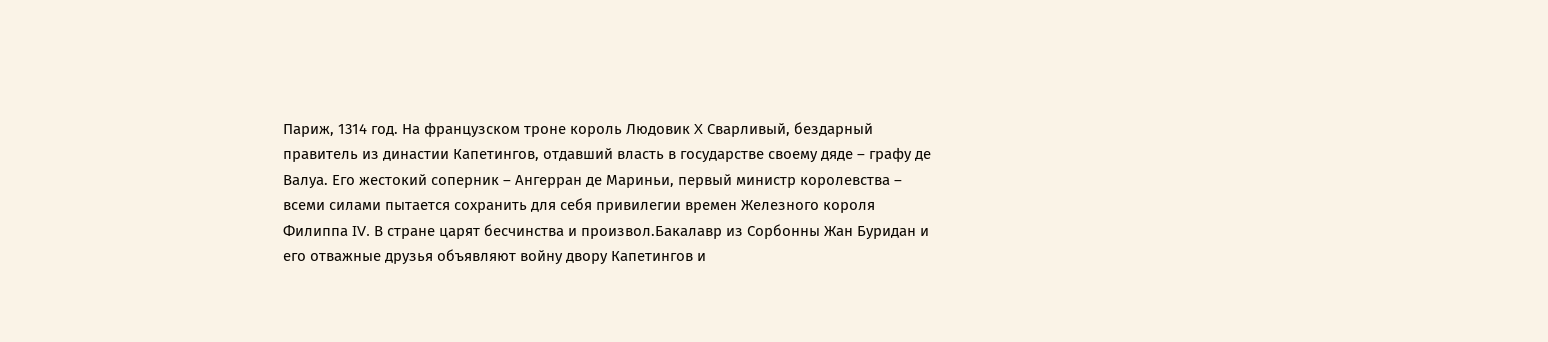Париж, 1314 год. На французском троне король Людовик X Сварливый, бездарный правитель из династии Капетингов, отдавший власть в государстве своему дяде – графу де Валуа. Его жестокий соперник – Ангерран де Мариньи, первый министр королевства – всеми силами пытается сохранить для себя привилегии времен Железного короля Филиппа IV. В стране царят бесчинства и произвол.Бакалавр из Сорбонны Жан Буридан и его отважные друзья объявляют войну двору Капетингов и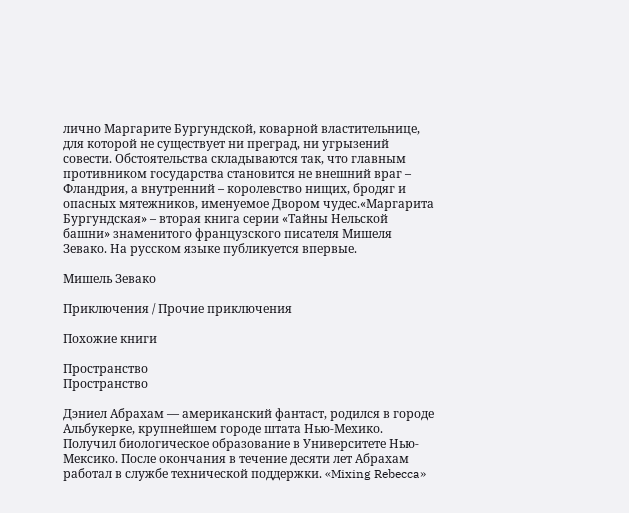лично Маргарите Бургундской, коварной властительнице, для которой не существует ни преград, ни угрызений совести. Обстоятельства складываются так, что главным противником государства становится не внешний враг – Фландрия, а внутренний – королевство нищих, бродяг и опасных мятежников, именуемое Двором чудес.«Маргарита Бургундская» – вторая книга серии «Тайны Нельской башни» знаменитого французского писателя Мишеля Зевако. На русском языке публикуется впервые.

Мишель Зевако

Приключения / Прочие приключения

Похожие книги

Пространство
Пространство

Дэниел Абрахам — американский фантаст, родился в городе Альбукерке, крупнейшем городе штата Нью-Мехико. Получил биологическое образование в Университете Нью-Мексико. После окончания в течение десяти лет Абрахам работал в службе технической поддержки. «Mixing Rebecca»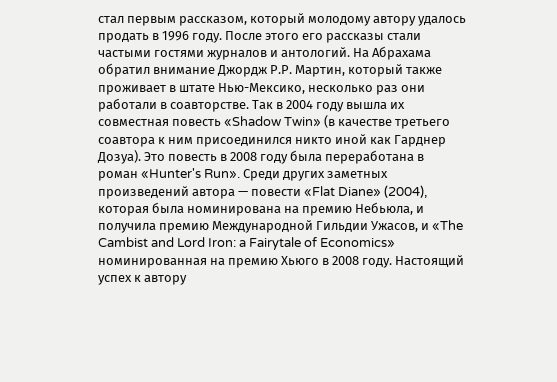стал первым рассказом, который молодому автору удалось продать в 1996 году. После этого его рассказы стали частыми гостями журналов и антологий. На Абрахама обратил внимание Джордж Р.Р. Мартин, который также проживает в штате Нью-Мексико, несколько раз они работали в соавторстве. Так в 2004 году вышла их совместная повесть «Shadow Twin» (в качестве третьего соавтора к ним присоединился никто иной как Гарднер Дозуа). Это повесть в 2008 году была переработана в роман «Hunter's Run». Среди других заметных произведений автора — повести «Flat Diane» (2004), которая была номинирована на премию Небьюла, и получила премию Международной Гильдии Ужасов, и «The Cambist and Lord Iron: a Fairytale of Economics» номинированная на премию Хьюго в 2008 году. Настоящий успех к автору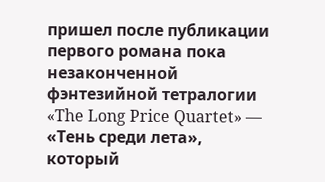пришел после публикации первого романа пока незаконченной фэнтезийной тетралогии «The Long Price Quartet» — «Тень среди лета», который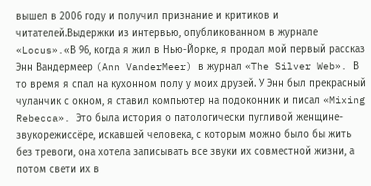вышел в 2006 году и получил признание и критиков и читателей.Выдержки из интервью, опубликованном в журнале «Locus».«В 96, когда я жил в Нью-Йорке, я продал мой первый рассказ Энн Вандермеер (Ann VanderMeer) в журнал «The Silver Web». В то время я спал на кухонном полу у моих друзей. У Энн был прекрасный чуланчик с окном, я ставил компьютер на подоконник и писал «Mixing Rebecca». Это была история о патологически пугливой женщине-звукорежиссёре, искавшей человека, с которым можно было бы жить без тревоги, она хотела записывать все звуки их совместной жизни, а потом свети их в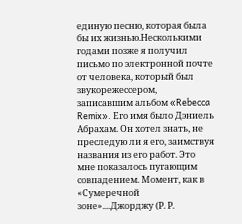единую песню, которая была бы их жизнью.Несколькими годами позже я получил письмо по электронной почте от человека, который был звукорежессером, записавшим альбом «Rebecca Remix». Его имя было Дэниель Абрахам. Он хотел знать, не преследую ли я его, заимствуя названия из его работ. Это мне показалось пугающим совпадением. Момент, как в «Сумеречной зоне»....Джорджу (Р. Р.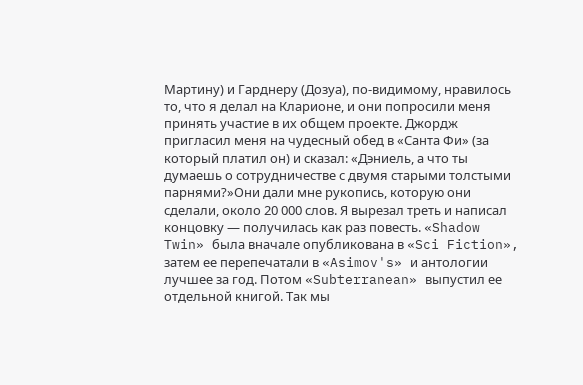Мартину) и Гарднеру (Дозуа), по-видимому, нравилось то, что я делал на Кларионе, и они попросили меня принять участие в их общем проекте. Джордж пригласил меня на чудесный обед в «Санта Фи» (за который платил он) и сказал: «Дэниель, а что ты думаешь о сотрудничестве с двумя старыми толстыми парнями?»Они дали мне рукопись, которую они сделали, около 20 000 слов. Я вырезал треть и написал концовку — получилась как раз повесть. «Shadow Twin» была вначале опубликована в «Sci Fiction», затем ее перепечатали в «Asimov's» и антологии лучшее за год. Потом «Subterranean» выпустил ее отдельной книгой. Так мы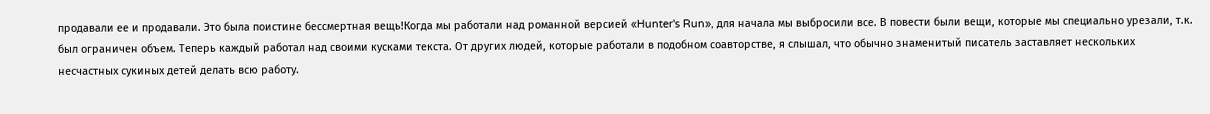продавали ее и продавали. Это была поистине бессмертная вещь!Когда мы работали над романной версией «Hunter's Run», для начала мы выбросили все. В повести были вещи, которые мы специально урезали, т.к. был ограничен объем. Теперь каждый работал над своими кусками текста. От других людей, которые работали в подобном соавторстве, я слышал, что обычно знаменитый писатель заставляет нескольких несчастных сукиных детей делать всю работу.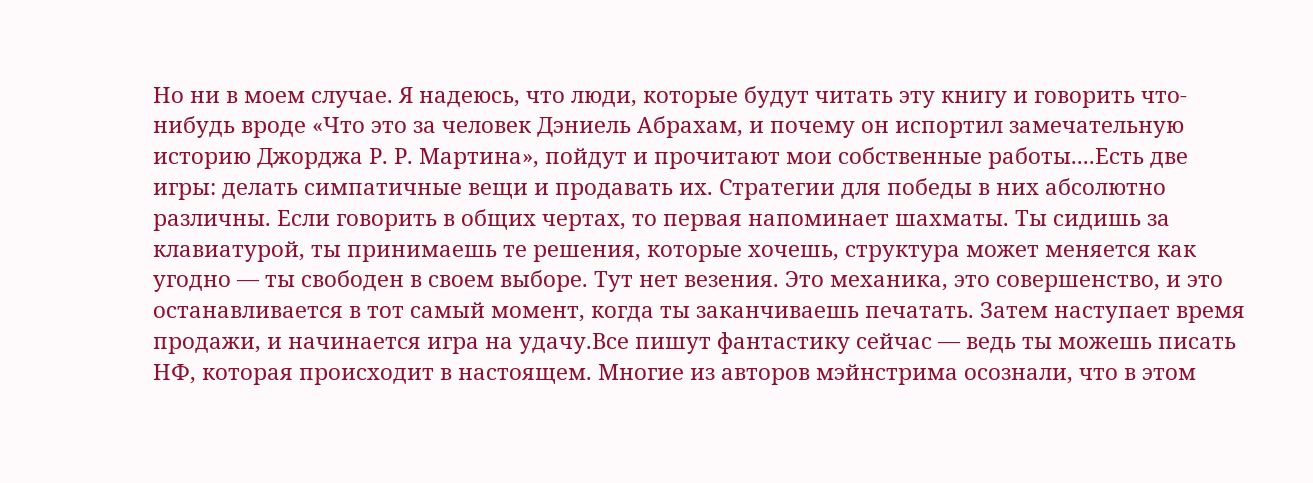Но ни в моем случае. Я надеюсь, что люди, которые будут читать эту книгу и говорить что-нибудь вроде «Что это за человек Дэниель Абрахам, и почему он испортил замечательную историю Джорджа Р. Р. Мартина», пойдут и прочитают мои собственные работы....Есть две игры: делать симпатичные вещи и продавать их. Стратегии для победы в них абсолютно различны. Если говорить в общих чертах, то первая напоминает шахматы. Ты сидишь за клавиатурой, ты принимаешь те решения, которые хочешь, структура может меняется как угодно — ты свободен в своем выборе. Тут нет везения. Это механика, это совершенство, и это останавливается в тот самый момент, когда ты заканчиваешь печатать. Затем наступает время продажи, и начинается игра на удачу.Все пишут фантастику сейчас — ведь ты можешь писать НФ, которая происходит в настоящем. Многие из авторов мэйнстрима осознали, что в этом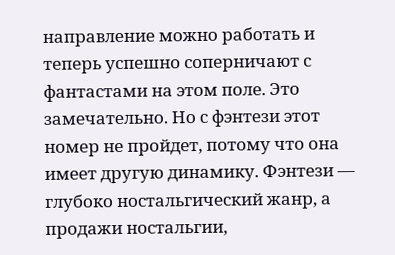направление можно работать и теперь успешно соперничают с фантастами на этом поле. Это замечательно. Но с фэнтези этот номер не пройдет, потому что она имеет другую динамику. Фэнтези — глубоко ностальгический жанр, а продажи ностальгии,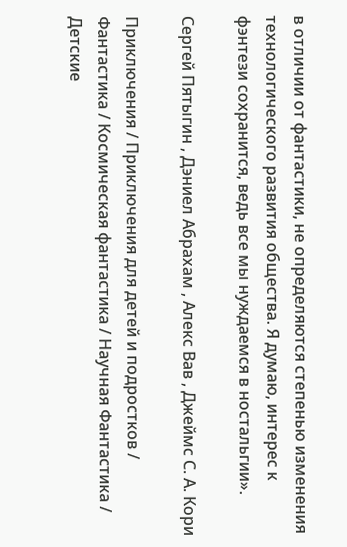в отличии от фантастики, не определяются степенью изменения технологического развития общества. Я думаю, интерес к фэнтези сохранится, ведь все мы нуждаемся в ностальгии».

Сергей Пятыгин , Дэниел Абрахам , Алекс Вав , Джеймс С. А. Кори

Приключения / Приключения для детей и подростков / Фантастика / Космическая фантастика / Научная Фантастика / Детские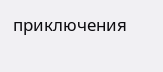приключения